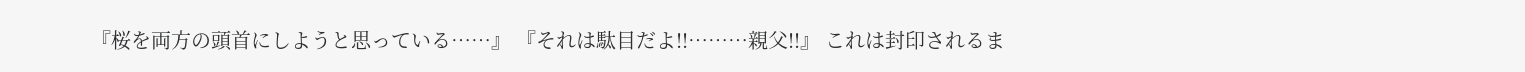『桜を両方の頭首にしようと思っている……』 『それは駄目だよ!!………親父!!』 これは封印されるま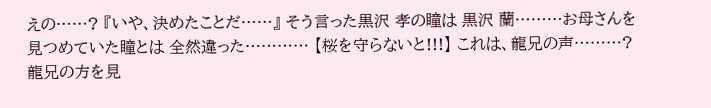えの……? 『いや、決めたことだ……』 そう言った黒沢 孝の瞳は 黒沢 蘭………お母さんを見つめていた瞳とは 全然違った………… 【桜を守らないと!!!】 これは、龍兄の声………? 龍兄の方を見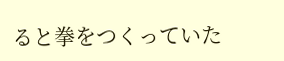ると拳をつくっていた